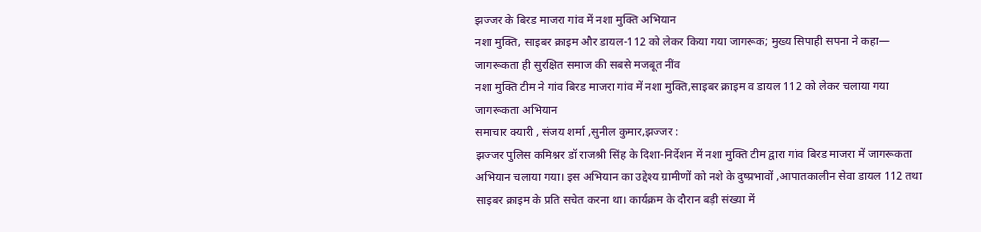झज्जर के बिरड माजरा गांव में नशा मुक्ति अभियान
नशा मुक्ति, साइबर क्राइम और डायल-112 को लेकर किया गया जागरूक; मुख्य सिपाही सपना ने कहा— जागरूकता ही सुरक्षित समाज की सबसे मजबूत नींव
नशा मुक्ति टीम ने गांव बिरड माजरा गांव में नशा मुक्ति,साइबर क्राइम व डायल 112 को लेकर चलाया गया जागरूकता अभियान
समाचार क्यारी , संजय शर्मा ,सुनील कुमार,झज्जर :
झज्जर पुलिस कमिश्नर डॉ राजश्री सिंह के दिशा-निर्देशन में नशा मुक्ति टीम द्वारा गांव बिरड माजरा में जागरूकता अभियान चलाया गया। इस अभियान का उद्देश्य ग्रामीणों को नशे के दुष्प्रभावों ,आपातकालीन सेवा डायल 112 तथा साइबर क्राइम के प्रति सचेत करना था। कार्यक्रम के दौरान बड़ी संख्या में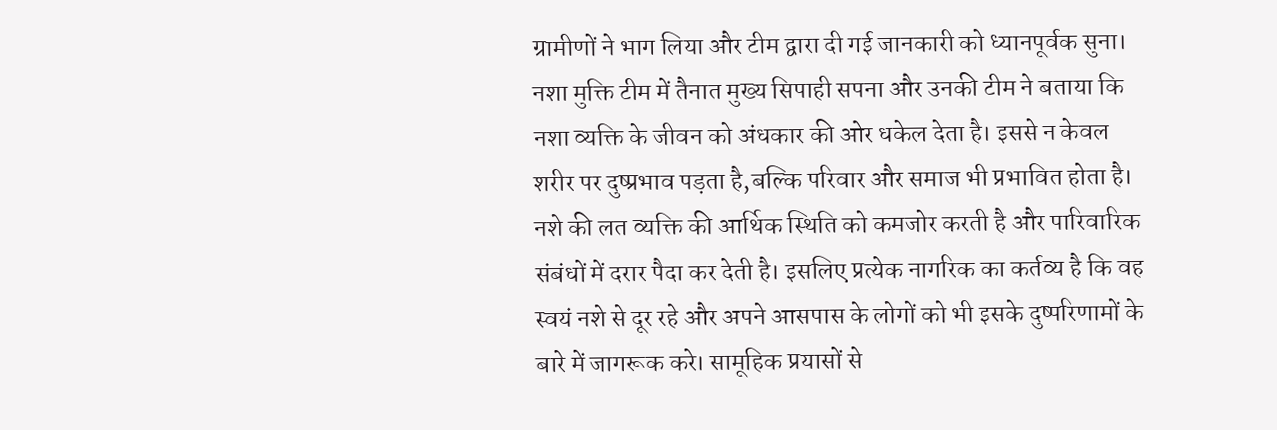ग्रामीणों ने भाग लिया और टीम द्वारा दी गई जानकारी को ध्यानपूर्वक सुना।
नशा मुक्ति टीम में तैनात मुख्य सिपाही सपना और उनकी टीम ने बताया कि नशा व्यक्ति के जीवन को अंधकार की ओर धकेल देता है। इससे न केवल शरीर पर दुष्प्रभाव पड़ता है,बल्कि परिवार और समाज भी प्रभावित होता है। नशे की लत व्यक्ति की आर्थिक स्थिति को कमजोर करती है और पारिवारिक संबंधों में दरार पैदा कर देती है। इसलिए प्रत्येक नागरिक का कर्तव्य है कि वह स्वयं नशे से दूर रहे और अपने आसपास के लोगों को भी इसके दुष्परिणामों के बारे में जागरूक करे। सामूहिक प्रयासों से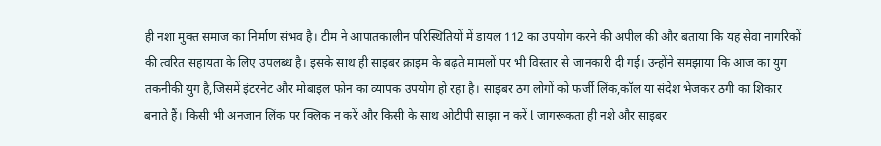ही नशा मुक्त समाज का निर्माण संभव है। टीम ने आपातकालीन परिस्थितियों में डायल 112 का उपयोग करने की अपील की और बताया कि यह सेवा नागरिकों की त्वरित सहायता के लिए उपलब्ध है। इसके साथ ही साइबर क्राइम के बढ़ते मामलों पर भी विस्तार से जानकारी दी गई। उन्होंने समझाया कि आज का युग तकनीकी युग है,जिसमें इंटरनेट और मोबाइल फोन का व्यापक उपयोग हो रहा है। साइबर ठग लोगों को फर्जी लिंक,कॉल या संदेश भेजकर ठगी का शिकार बनाते हैं। किसी भी अनजान लिंक पर क्लिक न करें और किसी के साथ ओटीपी साझा न करें l जागरूकता ही नशे और साइबर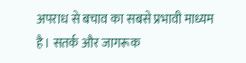अपराध से बचाव का सबसे प्रभावी माध्यम है। सतर्क और जागरूक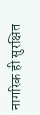नागरिक ही सुरक्षित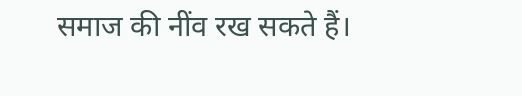समाज की नींव रख सकते हैं।